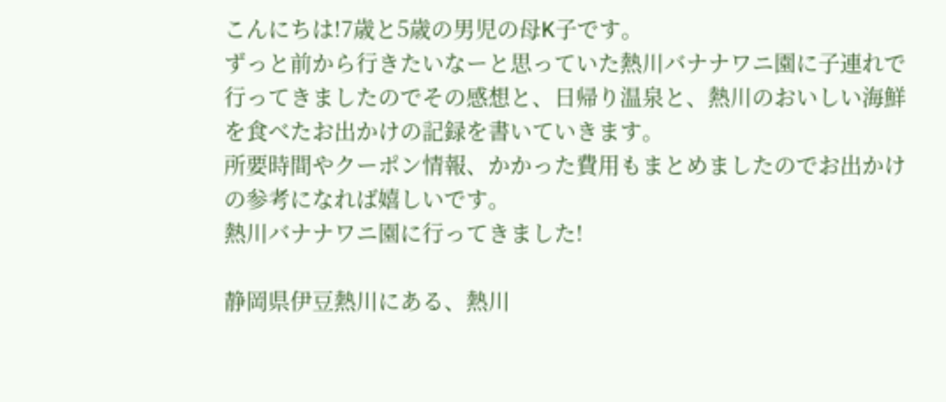こんにちは!7歳と5歳の男児の母K子です。
ずっと前から行きたいなーと思っていた熱川バナナワニ園に子連れで行ってきましたのでその感想と、日帰り温泉と、熱川のおいしい海鮮を食べたお出かけの記録を書いていきます。
所要時間やクーポン情報、かかった費用もまとめましたのでお出かけの参考になれば嬉しいです。
熱川バナナワニ園に行ってきました!

静岡県伊豆熱川にある、熱川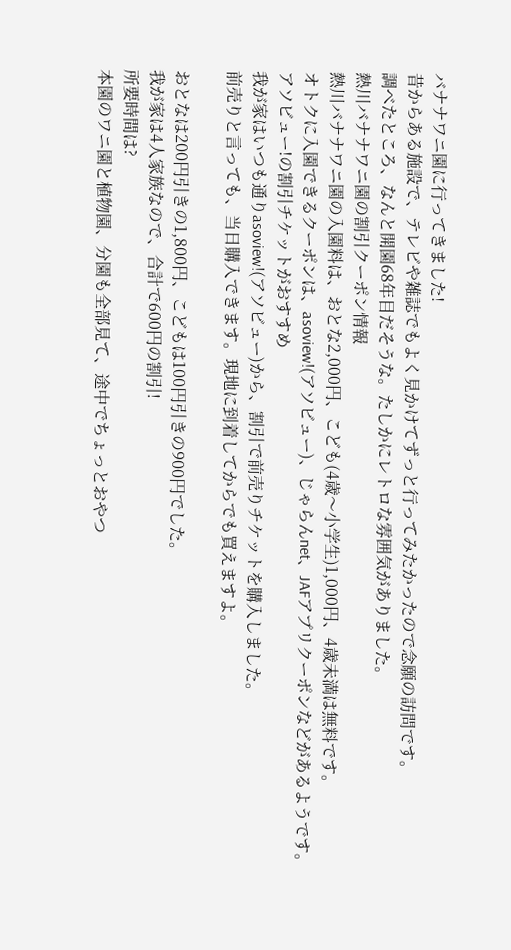バナナワニ園に行ってきました!
昔からある施設で、テレビや雑誌でもよく見かけてずっと行ってみたかったので念願の訪問です。
調べたところ、なんと開園68年目だそうな。たしかにレトロな雰囲気がありました。
熱川バナナワニ園の割引クーポン情報
熱川バナナワニ園の入園料は、おとな2,000円、こども(4歳〜小学生)1,000円、4歳未満は無料です。
オトクに入園できるクーポンは、asoview!(アソビュー)、じゃらんnet、JAFアプリクーポンなどがあるようです。
アソビュー!の割引チケットがおすすめ
我が家はいつも通りasoview!(アソビュー)から、割引で前売りチケットを購入しました。
前売りと言っても、当日購入できます。現地に到着してからでも買えますよ。

おとなは200円引きの1,800円、こどもは100円引きの900円でした。
我が家は4人家族なので、合計で600円の割引!
所要時間は?
本園のワニ園と植物園、分園も全部見て、途中でちょっとおやつ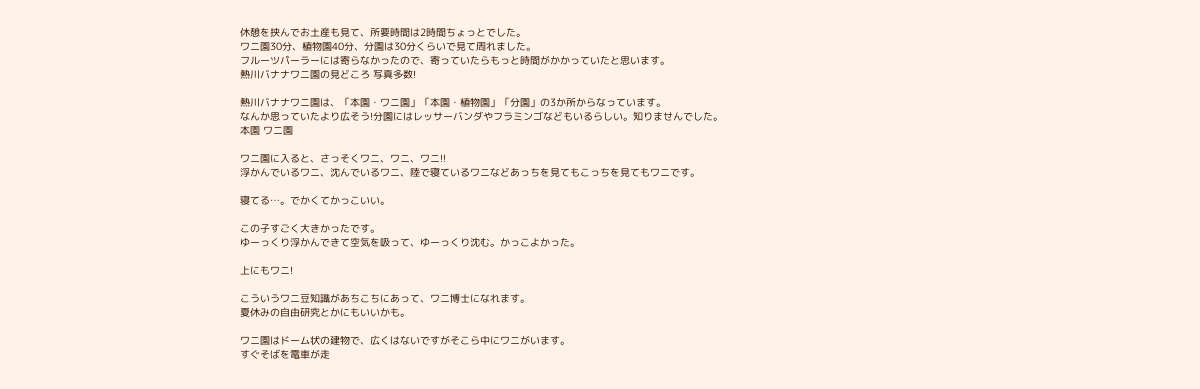休憩を挟んでお土産も見て、所要時間は2時間ちょっとでした。
ワニ園30分、植物園40分、分園は30分くらいで見て周れました。
フルーツパーラーには寄らなかったので、寄っていたらもっと時間がかかっていたと思います。
熱川バナナワニ園の見どころ 写真多数!

熱川バナナワニ園は、「本園・ワニ園」「本園・植物園」「分園」の3か所からなっています。
なんか思っていたより広そう!分園にはレッサーバンダやフラミンゴなどもいるらしい。知りませんでした。
本園 ワニ園

ワニ園に入ると、さっそくワニ、ワニ、ワニ!!
浮かんでいるワニ、沈んでいるワニ、陸で寝ているワニなどあっちを見てもこっちを見てもワニです。

寝てる…。でかくてかっこいい。

この子すごく大きかったです。
ゆーっくり浮かんできて空気を吸って、ゆーっくり沈む。かっこよかった。

上にもワニ!

こういうワニ豆知識があちこちにあって、ワニ博士になれます。
夏休みの自由研究とかにもいいかも。

ワニ園はドーム状の建物で、広くはないですがそこら中にワニがいます。
すぐそばを電車が走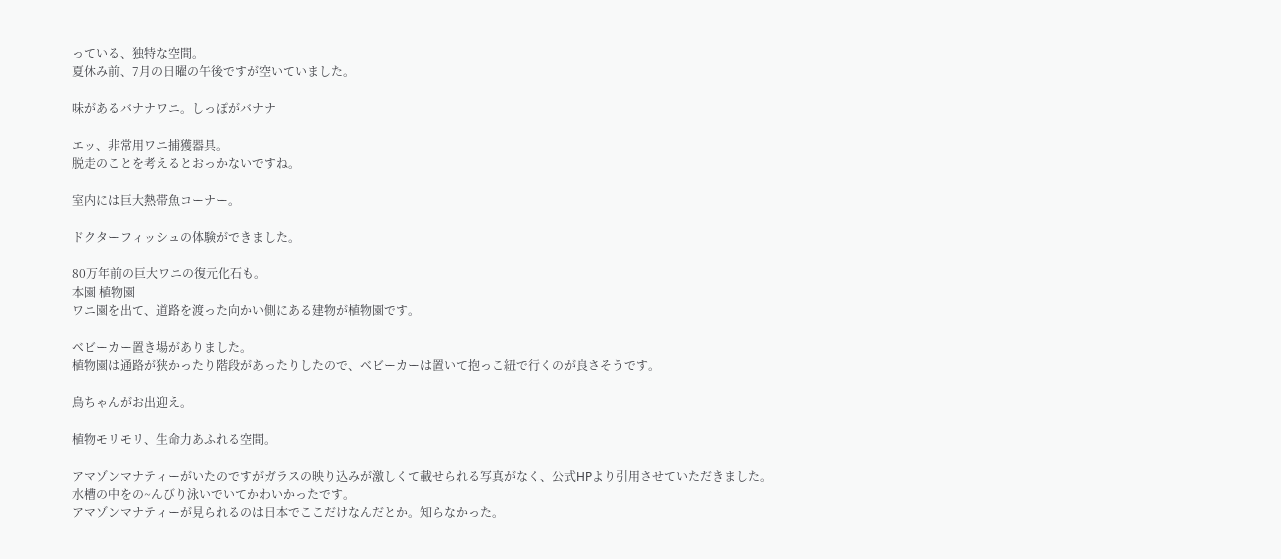っている、独特な空間。
夏休み前、7月の日曜の午後ですが空いていました。

味があるバナナワニ。しっぽがバナナ

エッ、非常用ワニ捕獲器具。
脱走のことを考えるとおっかないですね。

室内には巨大熱帯魚コーナー。

ドクターフィッシュの体験ができました。

80万年前の巨大ワニの復元化石も。
本園 植物園
ワニ園を出て、道路を渡った向かい側にある建物が植物園です。

ベビーカー置き場がありました。
植物園は通路が狭かったり階段があったりしたので、ベビーカーは置いて抱っこ紐で行くのが良さそうです。

鳥ちゃんがお出迎え。

植物モリモリ、生命力あふれる空間。

アマゾンマナティーがいたのですがガラスの映り込みが激しくて載せられる写真がなく、公式HPより引用させていただきました。
水槽の中をの~んびり泳いでいてかわいかったです。
アマゾンマナティーが見られるのは日本でここだけなんだとか。知らなかった。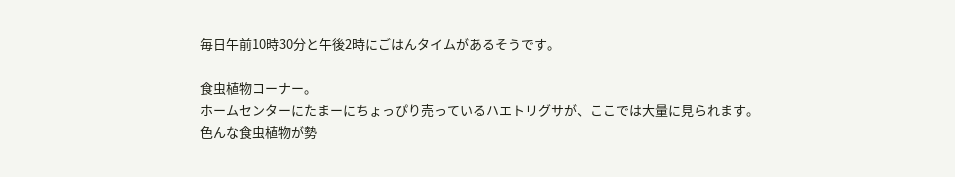毎日午前10時30分と午後2時にごはんタイムがあるそうです。

食虫植物コーナー。
ホームセンターにたまーにちょっぴり売っているハエトリグサが、ここでは大量に見られます。
色んな食虫植物が勢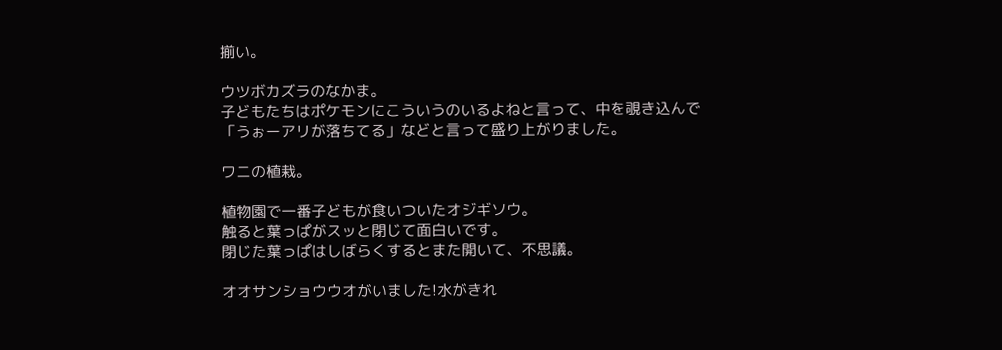揃い。

ウツボカズラのなかま。
子どもたちはポケモンにこういうのいるよねと言って、中を覗き込んで「うぉーアリが落ちてる」などと言って盛り上がりました。

ワニの植栽。

植物園で一番子どもが食いついたオジギソウ。
触ると葉っぱがスッと閉じて面白いです。
閉じた葉っぱはしばらくするとまた開いて、不思議。

オオサンショウウオがいました!水がきれ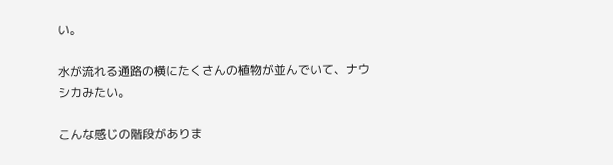い。

水が流れる通路の横にたくさんの植物が並んでいて、ナウシカみたい。

こんな感じの階段がありま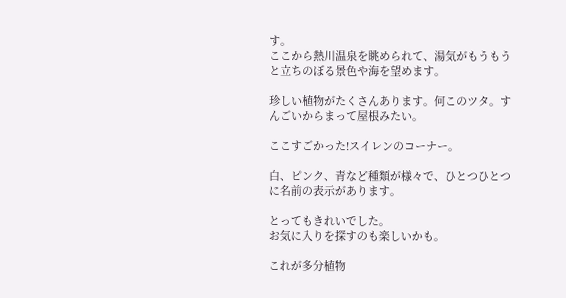す。
ここから熱川温泉を眺められて、湯気がもうもうと立ちのぼる景色や海を望めます。

珍しい植物がたくさんあります。何このツタ。すんごいからまって屋根みたい。

ここすごかった!スイレンのコーナー。

白、ピンク、青など種類が様々で、ひとつひとつに名前の表示があります。

とってもきれいでした。
お気に入りを探すのも楽しいかも。

これが多分植物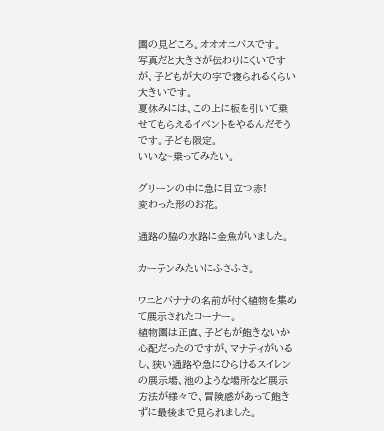園の見どころ。オオオニバスです。
写真だと大きさが伝わりにくいですが、子どもが大の字で寝られるくらい大きいです。
夏休みには、この上に板を引いて乗せてもらえるイベントをやるんだそうです。子ども限定。
いいな~乗ってみたい。

グリーンの中に急に目立つ赤!
変わった形のお花。

通路の脇の水路に金魚がいました。

カーテンみたいにふさふさ。

ワニとバナナの名前が付く植物を集めて展示されたコーナー。
植物園は正直、子どもが飽きないか心配だったのですが、マナティがいるし、狭い通路や急にひらけるスイレンの展示場、池のような場所など展示方法が様々で、冒険感があって飽きずに最後まで見られました。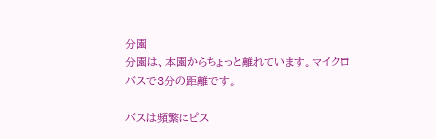分園
分園は、本園からちょっと離れています。マイクロバスで3分の距離です。

バスは頻繁にピス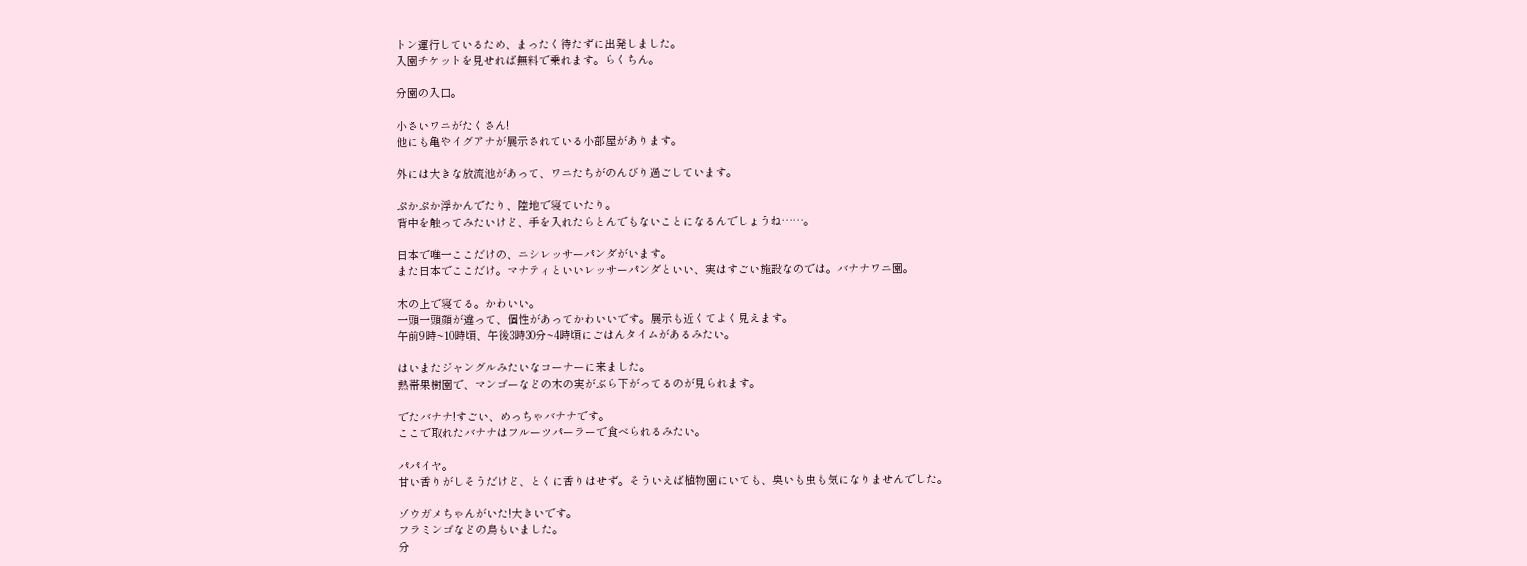トン運行しているため、まったく待たずに出発しました。
入園チケットを見せれば無料で乗れます。らくちん。

分園の入口。

小さいワニがたくさん!
他にも亀やイグアナが展示されている小部屋があります。

外には大きな放流池があって、ワニたちがのんびり過ごしています。

ぷかぷか浮かんでたり、陸地で寝ていたり。
背中を触ってみたいけど、手を入れたらとんでもないことになるんでしょうね……。

日本で唯一ここだけの、ニシレッサーパンダがいます。
また日本でここだけ。マナティといいレッサーパンダといい、実はすごい施設なのでは。バナナワニ園。

木の上で寝てる。かわいい。
一頭一頭顔が違って、個性があってかわいいです。展示も近くてよく見えます。
午前9時~10時頃、午後3時30分~4時頃にごはんタイムがあるみたい。

はいまたジャングルみたいなコーナーに来ました。
熱帯果樹園で、マンゴーなどの木の実がぶら下がってるのが見られます。

でたバナナ!すごい、めっちゃバナナです。
ここで取れたバナナはフルーツパーラーで食べられるみたい。

パパイヤ。
甘い香りがしそうだけど、とくに香りはせず。そういえば植物園にいても、臭いも虫も気になりませんでした。

ゾウガメちゃんがいた!大きいです。
フラミンゴなどの鳥もいました。
分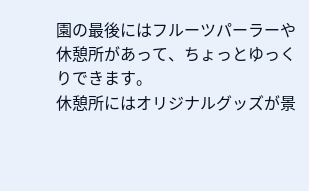園の最後にはフルーツパーラーや休憩所があって、ちょっとゆっくりできます。
休憩所にはオリジナルグッズが景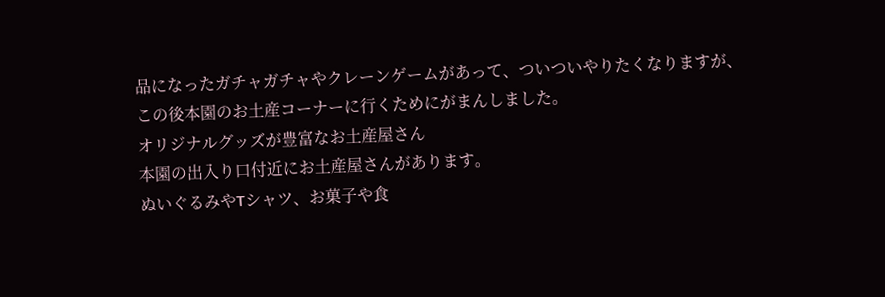品になったガチャガチャやクレーンゲームがあって、ついついやりたくなりますが、この後本園のお土産コーナーに行くためにがまんしました。
オリジナルグッズが豊富なお土産屋さん
本園の出入り口付近にお土産屋さんがあります。
ぬいぐるみやTシャツ、お菓子や食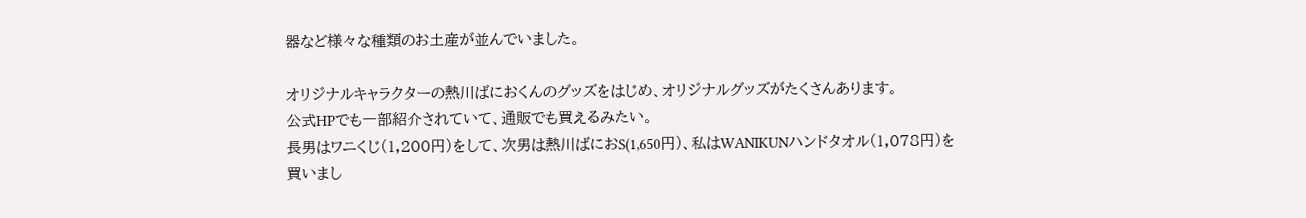器など様々な種類のお土産が並んでいました。

オリジナルキャラクターの熱川ばにおくんのグッズをはじめ、オリジナルグッズがたくさんあります。
公式HPでも一部紹介されていて、通販でも買えるみたい。
長男はワニくじ(1,200円)をして、次男は熱川ばにおS(1,650円)、私はWANIKUNハンドタオル(1,078円)を買いまし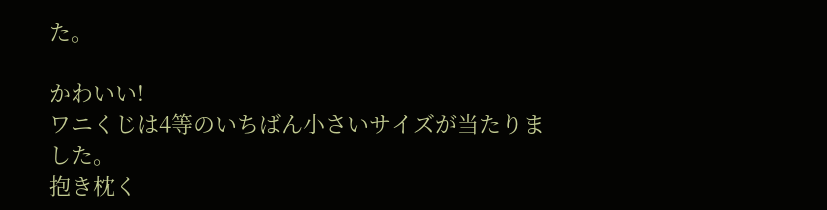た。

かわいい!
ワニくじは4等のいちばん小さいサイズが当たりました。
抱き枕く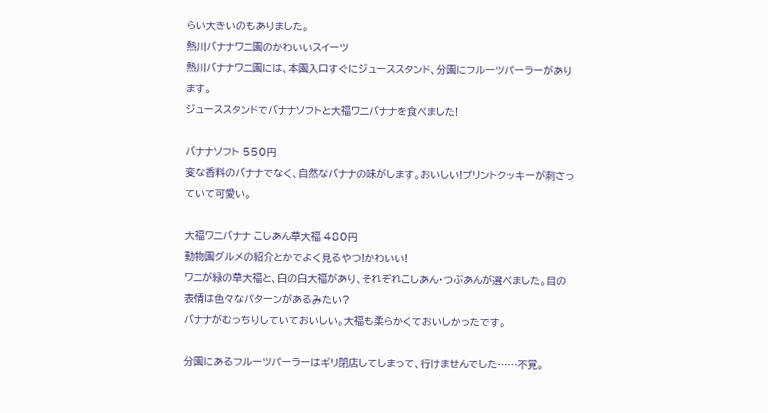らい大きいのもありました。
熱川バナナワニ園のかわいいスイーツ
熱川バナナワニ園には、本園入口すぐにジューススタンド、分園にフルーツパーラーがあります。
ジューススタンドでバナナソフトと大福ワニバナナを食べました!

バナナソフト 550円
変な香料のバナナでなく、自然なバナナの味がします。おいしい!プリントクッキーが刺さっていて可愛い。

大福ワニバナナ こしあん草大福 480円
動物園グルメの紹介とかでよく見るやつ!かわいい!
ワニが緑の草大福と、白の白大福があり、それぞれこしあん・つぶあんが選べました。目の表情は色々なパターンがあるみたい?
バナナがむっちりしていておいしい。大福も柔らかくておいしかったです。

分園にあるフルーツパーラーはギリ閉店してしまって、行けませんでした……不覚。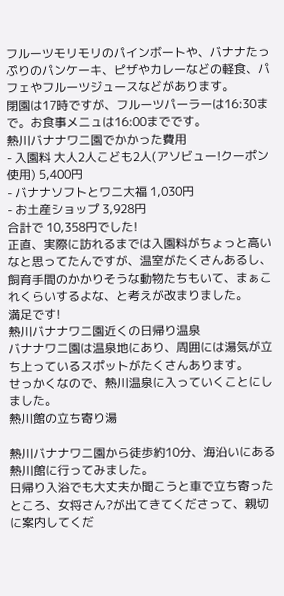フルーツモリモリのパインボートや、バナナたっぷりのパンケーキ、ピザやカレーなどの軽食、パフェやフルーツジュースなどがあります。
閉園は17時ですが、フルーツパーラーは16:30まで。お食事メニュは16:00までです。
熱川バナナワニ園でかかった費用
- 入園料 大人2人こども2人(アソビュー!クーポン使用) 5,400円
- バナナソフトとワニ大福 1,030円
- お土産ショップ 3,928円
合計で 10,358円でした!
正直、実際に訪れるまでは入園料がちょっと高いなと思ってたんですが、温室がたくさんあるし、飼育手間のかかりそうな動物たちもいて、まぁこれくらいするよな、と考えが改まりました。
満足です!
熱川バナナワニ園近くの日帰り温泉
バナナワニ園は温泉地にあり、周囲には湯気が立ち上っているスポットがたくさんあります。
せっかくなので、熱川温泉に入っていくことにしました。
熱川館の立ち寄り湯

熱川バナナワニ園から徒歩約10分、海沿いにある熱川館に行ってみました。
日帰り入浴でも大丈夫か聞こうと車で立ち寄ったところ、女将さん?が出てきてくださって、親切に案内してくだ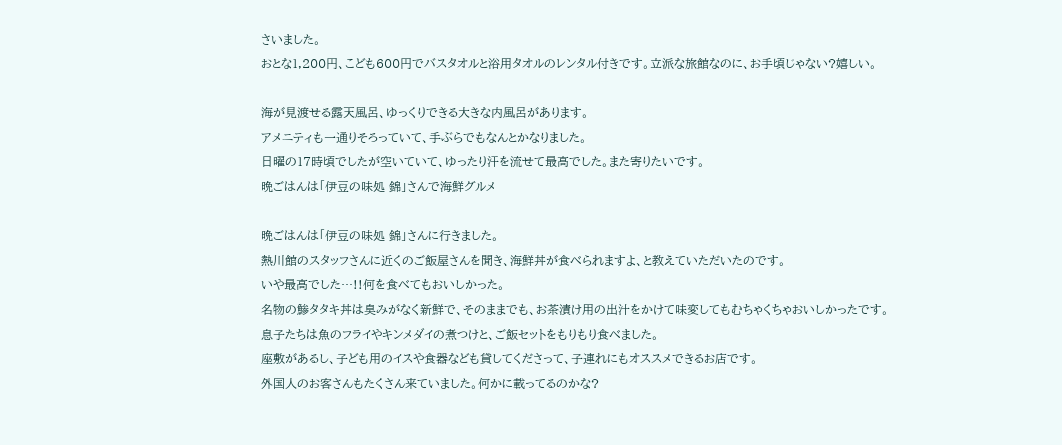さいました。
おとな1,200円、こども600円でバスタオルと浴用タオルのレンタル付きです。立派な旅館なのに、お手頃じゃない?嬉しい。

海が見渡せる露天風呂、ゆっくりできる大きな内風呂があります。
アメニティも一通りそろっていて、手ぶらでもなんとかなりました。
日曜の17時頃でしたが空いていて、ゆったり汗を流せて最高でした。また寄りたいです。
晩ごはんは「伊豆の味処 錦」さんで海鮮グルメ

晩ごはんは「伊豆の味処 錦」さんに行きました。
熱川館のスタッフさんに近くのご飯屋さんを聞き、海鮮丼が食べられますよ、と教えていただいたのです。
いや最高でした…!!何を食べてもおいしかった。
名物の鯵タタキ丼は臭みがなく新鮮で、そのままでも、お茶漬け用の出汁をかけて味変してもむちゃくちゃおいしかったです。
息子たちは魚のフライやキンメダイの煮つけと、ご飯セットをもりもり食べました。
座敷があるし、子ども用のイスや食器なども貸してくださって、子連れにもオススメできるお店です。
外国人のお客さんもたくさん来ていました。何かに載ってるのかな?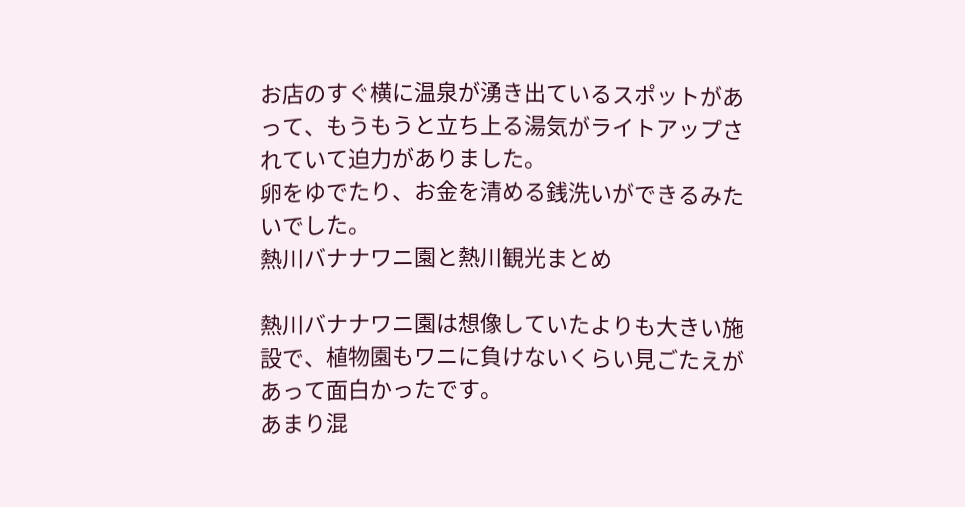お店のすぐ横に温泉が湧き出ているスポットがあって、もうもうと立ち上る湯気がライトアップされていて迫力がありました。
卵をゆでたり、お金を清める銭洗いができるみたいでした。
熱川バナナワニ園と熱川観光まとめ

熱川バナナワニ園は想像していたよりも大きい施設で、植物園もワニに負けないくらい見ごたえがあって面白かったです。
あまり混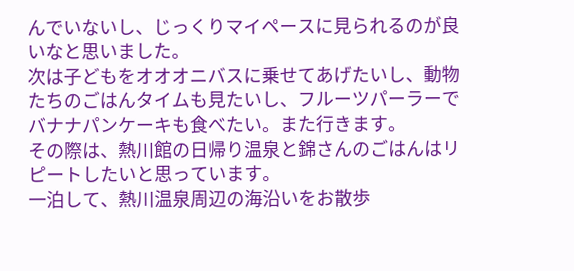んでいないし、じっくりマイペースに見られるのが良いなと思いました。
次は子どもをオオオニバスに乗せてあげたいし、動物たちのごはんタイムも見たいし、フルーツパーラーでバナナパンケーキも食べたい。また行きます。
その際は、熱川館の日帰り温泉と錦さんのごはんはリピートしたいと思っています。
一泊して、熱川温泉周辺の海沿いをお散歩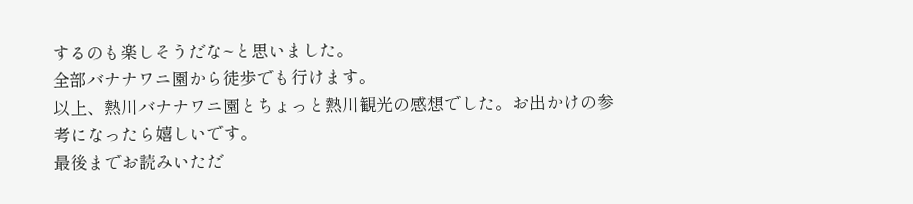するのも楽しそうだな~と思いました。
全部バナナワニ園から徒歩でも行けます。
以上、熱川バナナワニ園とちょっと熱川観光の感想でした。お出かけの参考になったら嬉しいです。
最後までお読みいただ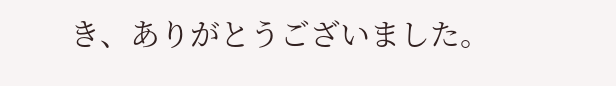き、ありがとうございました。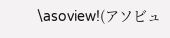\asoview!(アソビュ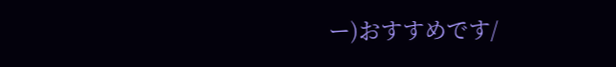ー)おすすめです/